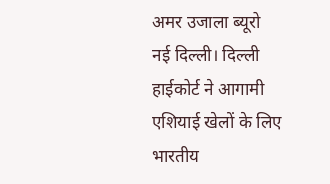अमर उजाला ब्यूरो
नई दिल्ली। दिल्ली हाईकोर्ट ने आगामी एशियाई खेलों के लिए भारतीय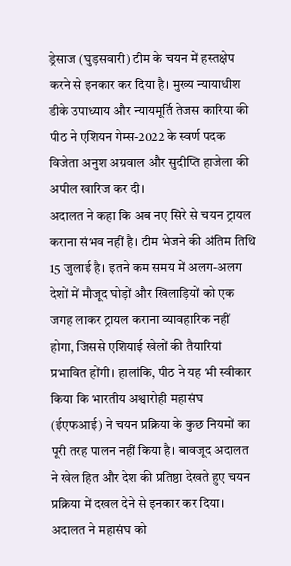ड्रेसाज (घुड़सवारी) टीम के चयन में हस्तक्षेप करने से इनकार कर दिया है। मुख्य न्यायाधीश डीके उपाध्याय और न्यायमूर्ति तेजस कारिया की पीठ ने एशियन गेम्स-2022 के स्वर्ण पदक विजेता अनुश अग्रवाल और सुदीप्ति हाजेला की अपील खारिज कर दी।
अदालत ने कहा कि अब नए सिरे से चयन ट्रायल कराना संभव नहीं है। टीम भेजने की अंतिम तिथि 15 जुलाई है। इतने कम समय में अलग-अलग देशों में मौजूद घोड़ों और खिलाड़ियों को एक जगह लाकर ट्रायल कराना व्यावहारिक नहीं होगा, जिससे एशियाई खेलों की तैयारियां प्रभावित होंगी। हालांकि, पीठ ने यह भी स्वीकार किया कि भारतीय अश्वारोही महासंघ (ईएफआई) ने चयन प्रक्रिया के कुछ नियमों का पूरी तरह पालन नहीं किया है। बावजूद अदालत ने खेल हित और देश की प्रतिष्ठा देखते हुए चयन प्रक्रिया में दखल देने से इनकार कर दिया। अदालत ने महासंघ को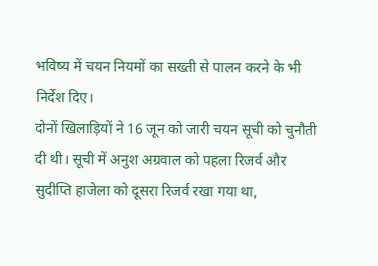भविष्य में चयन नियमों का सख्ती से पालन करने के भी निर्देश दिए।
दोनों खिलाड़ियों ने 16 जून को जारी चयन सूची को चुनौती दी थी। सूची में अनुश अग्रवाल को पहला रिजर्व और सुदीप्ति हाजेला को दूसरा रिजर्व रखा गया था,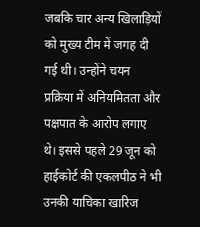जबकि चार अन्य खिलाड़ियों को मुख्य टीम में जगह दी गई थी। उन्होंने चयन प्रक्रिया में अनियमितता और पक्षपात के आरोप लगाए थे। इससे पहले 29 जून को हाईकोर्ट की एकलपीठ ने भी उनकी याचिका खारिज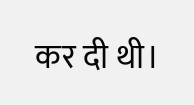कर दी थी।